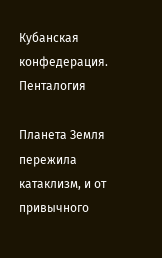Кубанская конфедерация. Пенталогия

Планета Земля пережила катаклизм, и от привычного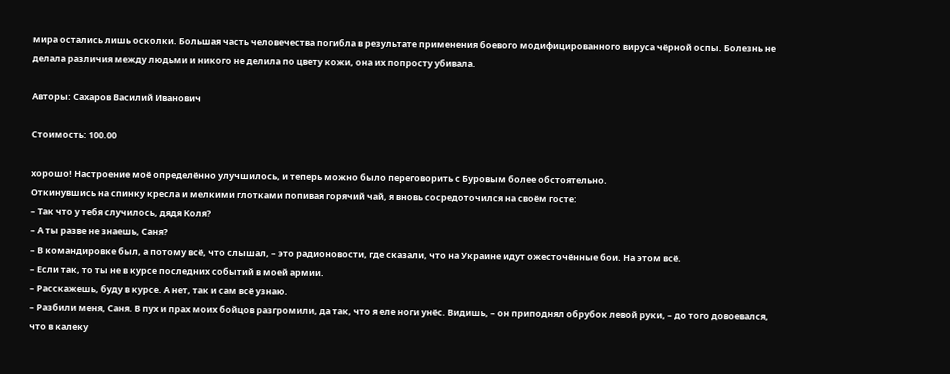мира остались лишь осколки. Большая часть человечества погибла в результате применения боевого модифицированного вируса чёрной оспы. Болезнь не делала различия между людьми и никого не делила по цвету кожи, она их попросту убивала.

Авторы: Сахаров Василий Иванович

Стоимость: 100.00

хорошо! Настроение моё определённо улучшилось, и теперь можно было переговорить с Буровым более обстоятельно.
Откинувшись на спинку кресла и мелкими глотками попивая горячий чай, я вновь сосредоточился на своём госте:
– Так что у тебя случилось, дядя Коля?
– А ты разве не знаешь, Саня?
– В командировке был, а потому всё, что слышал, – это радионовости, где сказали, что на Украине идут ожесточённые бои. На этом всё.
– Если так, то ты не в курсе последних событий в моей армии.
– Расскажешь, буду в курсе. А нет, так и сам всё узнаю.
– Разбили меня, Саня. В пух и прах моих бойцов разгромили, да так, что я еле ноги унёс. Видишь, – он приподнял обрубок левой руки, – до того довоевался, что в калеку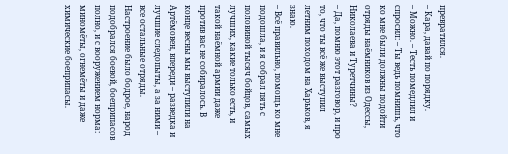превратился.
– Кара, давай по порядку.
– Можно. – Тесть помедлил и спросил: – Ты ведь помнишь, что ко мне были должны подойти отряды наёмников из Одессы, Николаева и Туретчины?
– Да, помню этот разговор, и про то, что ты всё же выступил летним походом на Харьков, я знаю.
– Всё правильно, помощь ко мне подошла, и я собрал пять с половиной тысяч бойцов, самых лучших, какие только есть, и такой наёмной армии даже против вас не собиралось. В конце весны мы выступили на Артёмовен, впереди – разведка и лучшие следопыты, а за ними – все остальные отряды. Настроение было бодрое, народ подобрался боевой, боеприпасов полно, и с вооружением норма: миномёты, огнемёты и даже химические боеприпасы.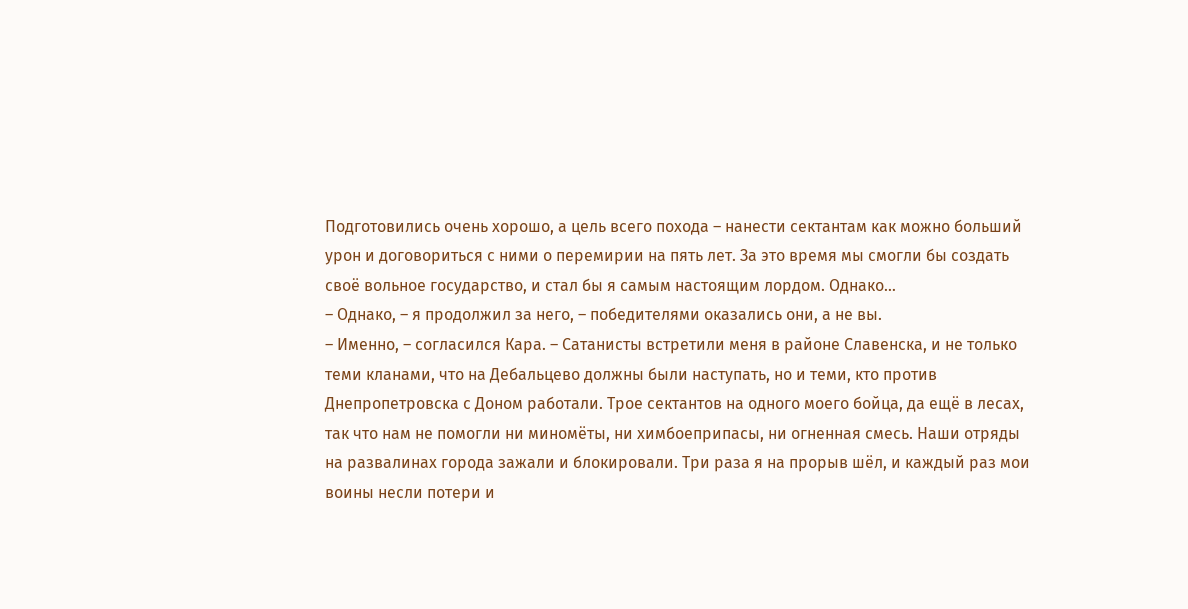Подготовились очень хорошо, а цель всего похода – нанести сектантам как можно больший урон и договориться с ними о перемирии на пять лет. За это время мы смогли бы создать своё вольное государство, и стал бы я самым настоящим лордом. Однако…
– Однако, – я продолжил за него, – победителями оказались они, а не вы.
– Именно, – согласился Кара. – Сатанисты встретили меня в районе Славенска, и не только теми кланами, что на Дебальцево должны были наступать, но и теми, кто против Днепропетровска с Доном работали. Трое сектантов на одного моего бойца, да ещё в лесах, так что нам не помогли ни миномёты, ни химбоеприпасы, ни огненная смесь. Наши отряды на развалинах города зажали и блокировали. Три раза я на прорыв шёл, и каждый раз мои воины несли потери и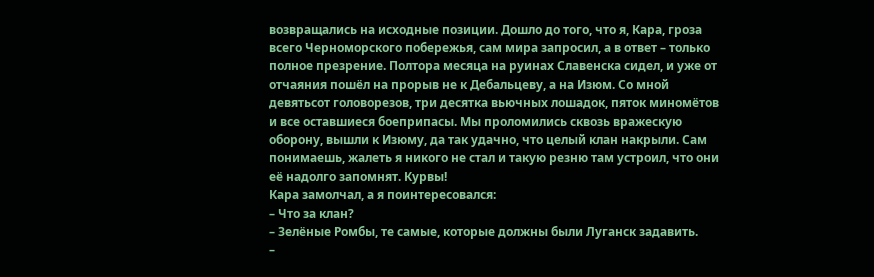возвращались на исходные позиции. Дошло до того, что я, Кара, гроза всего Черноморского побережья, сам мира запросил, а в ответ – только полное презрение. Полтора месяца на руинах Славенска сидел, и уже от отчаяния пошёл на прорыв не к Дебальцеву, а на Изюм. Со мной девятьсот головорезов, три десятка вьючных лошадок, пяток миномётов и все оставшиеся боеприпасы. Мы проломились сквозь вражескую оборону, вышли к Изюму, да так удачно, что целый клан накрыли. Сам понимаешь, жалеть я никого не стал и такую резню там устроил, что они её надолго запомнят. Курвы!
Кара замолчал, а я поинтересовался:
– Что за клан?
– Зелёные Ромбы, те самые, которые должны были Луганск задавить.
–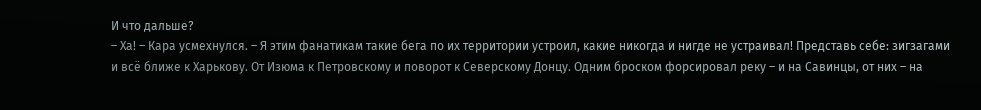И что дальше?
– Ха! – Кара усмехнулся. – Я этим фанатикам такие бега по их территории устроил, какие никогда и нигде не устраивал! Представь себе: зигзагами и всё ближе к Харькову. От Изюма к Петровскому и поворот к Северскому Донцу. Одним броском форсировал реку – и на Савинцы, от них – на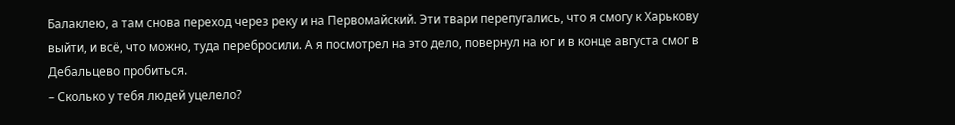Балаклею, а там снова переход через реку и на Первомайский. Эти твари перепугались, что я смогу к Харькову выйти, и всё, что можно, туда перебросили. А я посмотрел на это дело, повернул на юг и в конце августа смог в Дебальцево пробиться.
– Сколько у тебя людей уцелело?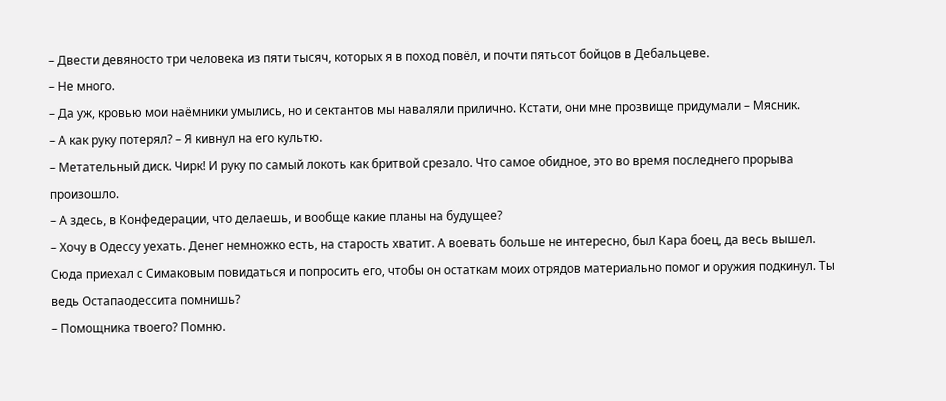– Двести девяносто три человека из пяти тысяч, которых я в поход повёл, и почти пятьсот бойцов в Дебальцеве.
– Не много.
– Да уж, кровью мои наёмники умылись, но и сектантов мы наваляли прилично. Кстати, они мне прозвище придумали – Мясник.
– А как руку потерял? – Я кивнул на его культю.
– Метательный диск. Чирк! И руку по самый локоть как бритвой срезало. Что самое обидное, это во время последнего прорыва произошло.
– А здесь, в Конфедерации, что делаешь, и вообще какие планы на будущее?
– Хочу в Одессу уехать. Денег немножко есть, на старость хватит. А воевать больше не интересно, был Кара боец, да весь вышел. Сюда приехал с Симаковым повидаться и попросить его, чтобы он остаткам моих отрядов материально помог и оружия подкинул. Ты ведь Остапаодессита помнишь?
– Помощника твоего? Помню.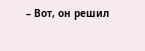– Вот, он решил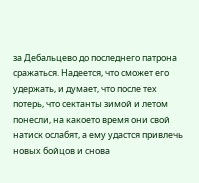за Дебальцево до последнего патрона сражаться. Надеется, что сможет его удержать, и думает, что после тех потерь, что сектанты зимой и летом понесли, на какоето время они свой натиск ослабят, а ему удастся привлечь новых бойцов и снова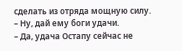сделать из отряда мощную силу.
– Ну, дай ему боги удачи.
– Да, удача Остапу сейчас не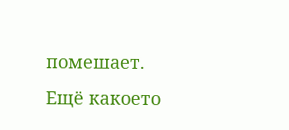помешает.
Ещё какоето